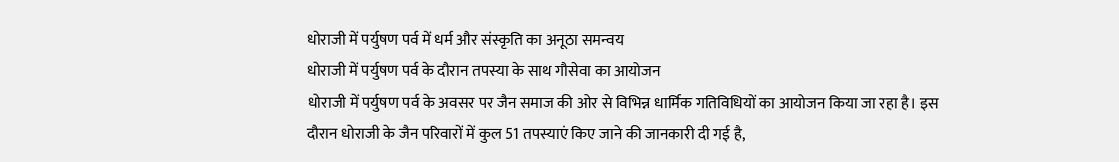धोराजी में पर्युषण पर्व में धर्म और संस्कृति का अनूठा समन्वय
धोराजी में पर्युषण पर्व के दौरान तपस्या के साथ गौसेवा का आयोजन
धोराजी में पर्युषण पर्व के अवसर पर जैन समाज की ओर से विभिन्न धार्मिक गतिविधियों का आयोजन किया जा रहा है। इस दौरान धोराजी के जैन परिवारों में कुल 51 तपस्याएं किए जाने की जानकारी दी गई है,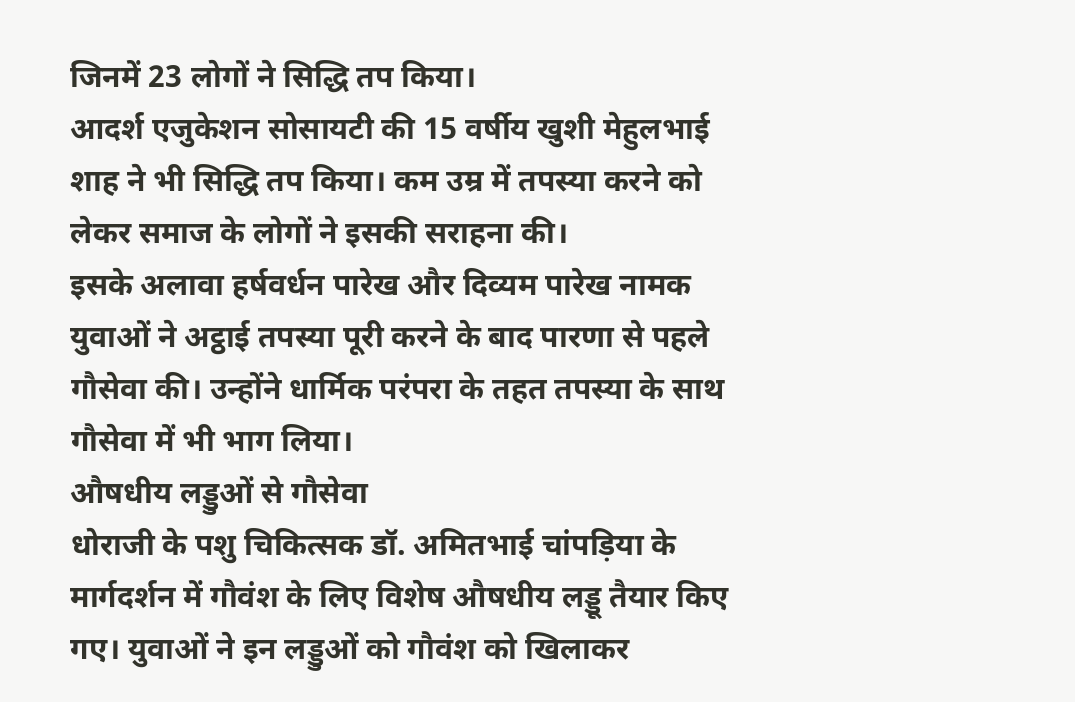जिनमें 23 लोगों ने सिद्धि तप किया।
आदर्श एजुकेशन सोसायटी की 15 वर्षीय खुशी मेहुलभाई शाह ने भी सिद्धि तप किया। कम उम्र में तपस्या करने को लेकर समाज के लोगों ने इसकी सराहना की।
इसके अलावा हर्षवर्धन पारेख और दिव्यम पारेख नामक युवाओं ने अट्ठाई तपस्या पूरी करने के बाद पारणा से पहले गौसेवा की। उन्होंने धार्मिक परंपरा के तहत तपस्या के साथ गौसेवा में भी भाग लिया।
औषधीय लड्डुओं से गौसेवा
धोराजी के पशु चिकित्सक डॉ. अमितभाई चांपड़िया के मार्गदर्शन में गौवंश के लिए विशेष औषधीय लड्डू तैयार किए गए। युवाओं ने इन लड्डुओं को गौवंश को खिलाकर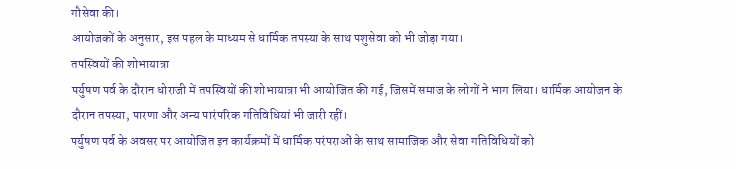गौसेवा की।
आयोजकों के अनुसार, इस पहल के माध्यम से धार्मिक तपस्या के साथ पशुसेवा को भी जोड़ा गया।
तपस्वियों की शोभायात्रा
पर्युषण पर्व के दौरान धोराजी में तपस्वियों की शोभायात्रा भी आयोजित की गई, जिसमें समाज के लोगों ने भाग लिया। धार्मिक आयोजन के दौरान तपस्या, पारणा और अन्य पारंपरिक गतिविधियां भी जारी रहीं।
पर्युषण पर्व के अवसर पर आयोजित इन कार्यक्रमों में धार्मिक परंपराओं के साथ सामाजिक और सेवा गतिविधियों को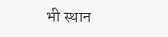भी स्थान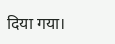दिया गया।